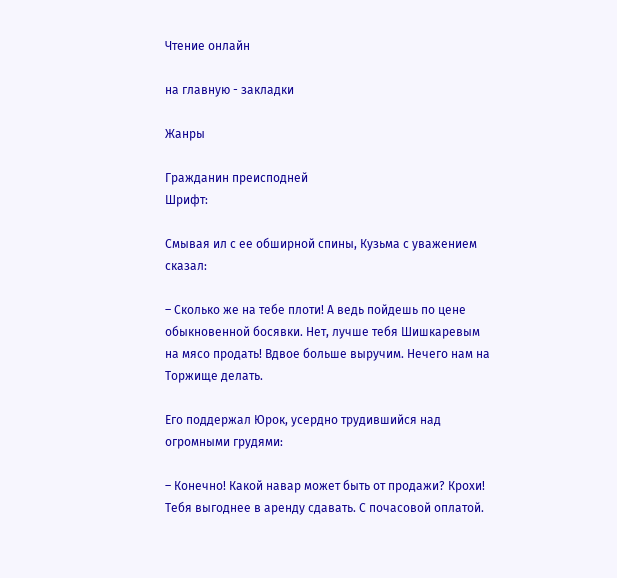Чтение онлайн

на главную - закладки

Жанры

Гражданин преисподней
Шрифт:

Смывая ил с ее обширной спины, Кузьма с уважением сказал:

– Сколько же на тебе плоти! А ведь пойдешь по цене обыкновенной босявки. Нет, лучше тебя Шишкаревым на мясо продать! Вдвое больше выручим. Нечего нам на Торжище делать.

Его поддержал Юрок, усердно трудившийся над огромными грудями:

– Конечно! Какой навар может быть от продажи? Крохи! Тебя выгоднее в аренду сдавать. С почасовой оплатой.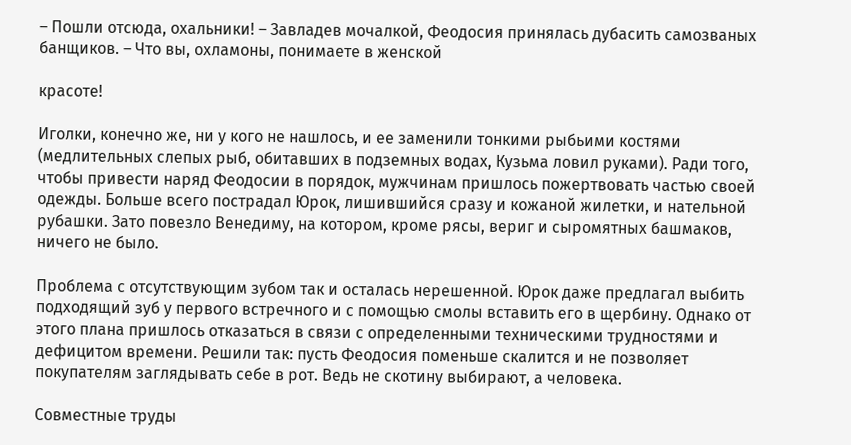– Пошли отсюда, охальники! – Завладев мочалкой, Феодосия принялась дубасить самозваных банщиков. – Что вы, охламоны, понимаете в женской

красоте!

Иголки, конечно же, ни у кого не нашлось, и ее заменили тонкими рыбьими костями (медлительных слепых рыб, обитавших в подземных водах, Кузьма ловил руками). Ради того, чтобы привести наряд Феодосии в порядок, мужчинам пришлось пожертвовать частью своей одежды. Больше всего пострадал Юрок, лишившийся сразу и кожаной жилетки, и нательной рубашки. Зато повезло Венедиму, на котором, кроме рясы, вериг и сыромятных башмаков, ничего не было.

Проблема с отсутствующим зубом так и осталась нерешенной. Юрок даже предлагал выбить подходящий зуб у первого встречного и с помощью смолы вставить его в щербину. Однако от этого плана пришлось отказаться в связи с определенными техническими трудностями и дефицитом времени. Решили так: пусть Феодосия поменьше скалится и не позволяет покупателям заглядывать себе в рот. Ведь не скотину выбирают, а человека.

Совместные труды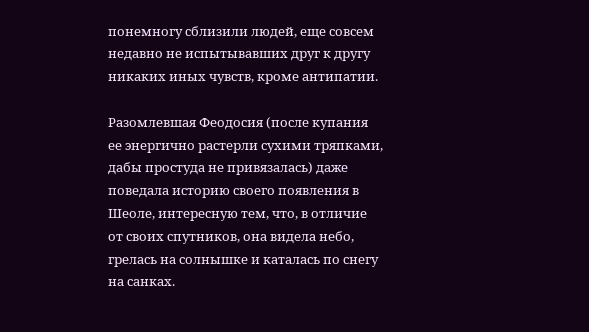понемногу сблизили людей, еще совсем недавно не испытывавших друг к другу никаких иных чувств, кроме антипатии.

Разомлевшая Феодосия (после купания ее энергично растерли сухими тряпками, дабы простуда не привязалась) даже поведала историю своего появления в Шеоле, интересную тем, что, в отличие от своих спутников, она видела небо, грелась на солнышке и каталась по снегу на санках.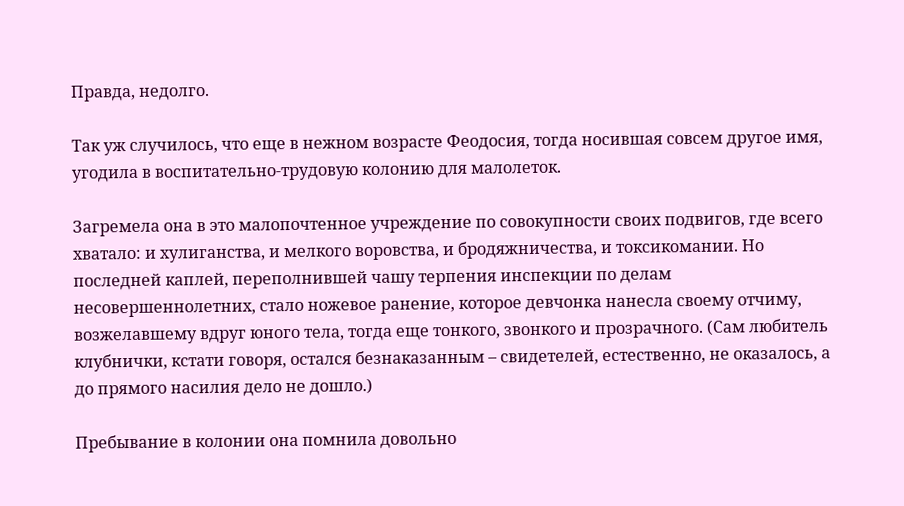Правда, недолго.

Так уж случилось, что еще в нежном возрасте Феодосия, тогда носившая совсем другое имя, угодила в воспитательно-трудовую колонию для малолеток.

Загремела она в это малопочтенное учреждение по совокупности своих подвигов, где всего хватало: и хулиганства, и мелкого воровства, и бродяжничества, и токсикомании. Но последней каплей, переполнившей чашу терпения инспекции по делам несовершеннолетних, стало ножевое ранение, которое девчонка нанесла своему отчиму, возжелавшему вдруг юного тела, тогда еще тонкого, звонкого и прозрачного. (Сам любитель клубнички, кстати говоря, остался безнаказанным – свидетелей, естественно, не оказалось, а до прямого насилия дело не дошло.)

Пребывание в колонии она помнила довольно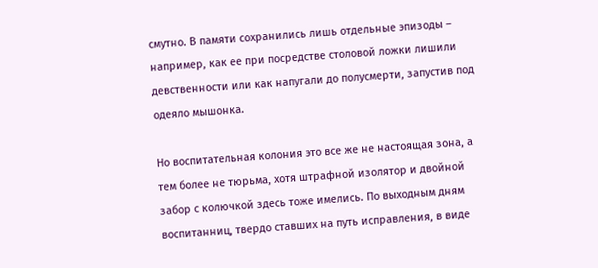смутно. В памяти сохранились лишь отдельные эпизоды – например, как ее при посредстве столовой ложки лишили девственности или как напугали до полусмерти, запустив под одеяло мышонка.

Но воспитательная колония это все же не настоящая зона, а тем более не тюрьма, хотя штрафной изолятор и двойной забор с колючкой здесь тоже имелись. По выходным дням воспитанниц, твердо ставших на путь исправления, в виде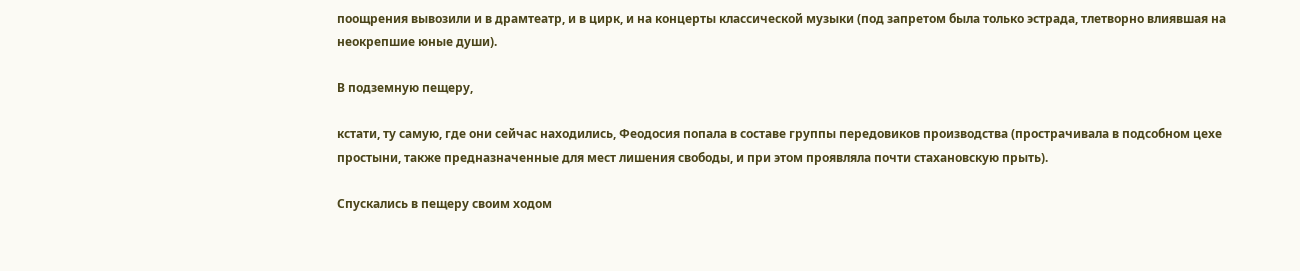поощрения вывозили и в драмтеатр, и в цирк, и на концерты классической музыки (под запретом была только эстрада, тлетворно влиявшая на неокрепшие юные души).

В подземную пещеру,

кстати, ту самую, где они сейчас находились, Феодосия попала в составе группы передовиков производства (прострачивала в подсобном цехе простыни, также предназначенные для мест лишения свободы, и при этом проявляла почти стахановскую прыть).

Спускались в пещеру своим ходом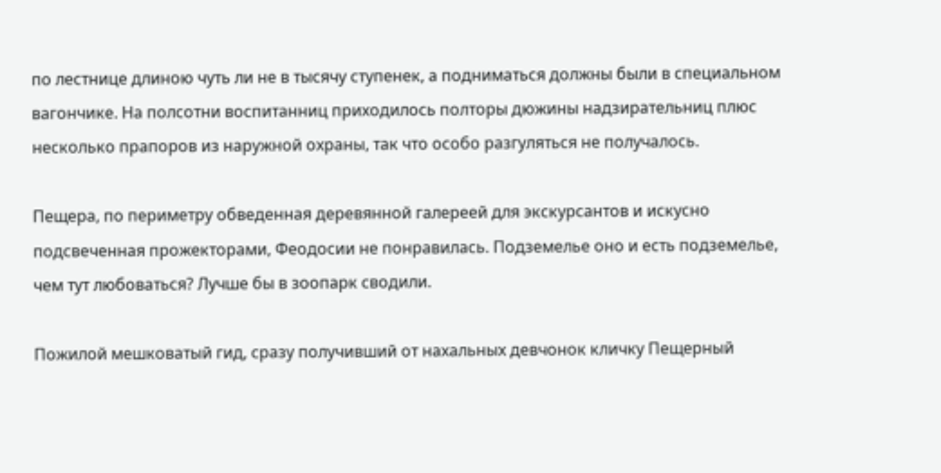по лестнице длиною чуть ли не в тысячу ступенек, а подниматься должны были в специальном вагончике. На полсотни воспитанниц приходилось полторы дюжины надзирательниц плюс несколько прапоров из наружной охраны, так что особо разгуляться не получалось.

Пещера, по периметру обведенная деревянной галереей для экскурсантов и искусно подсвеченная прожекторами, Феодосии не понравилась. Подземелье оно и есть подземелье, чем тут любоваться? Лучше бы в зоопарк сводили.

Пожилой мешковатый гид, сразу получивший от нахальных девчонок кличку Пещерный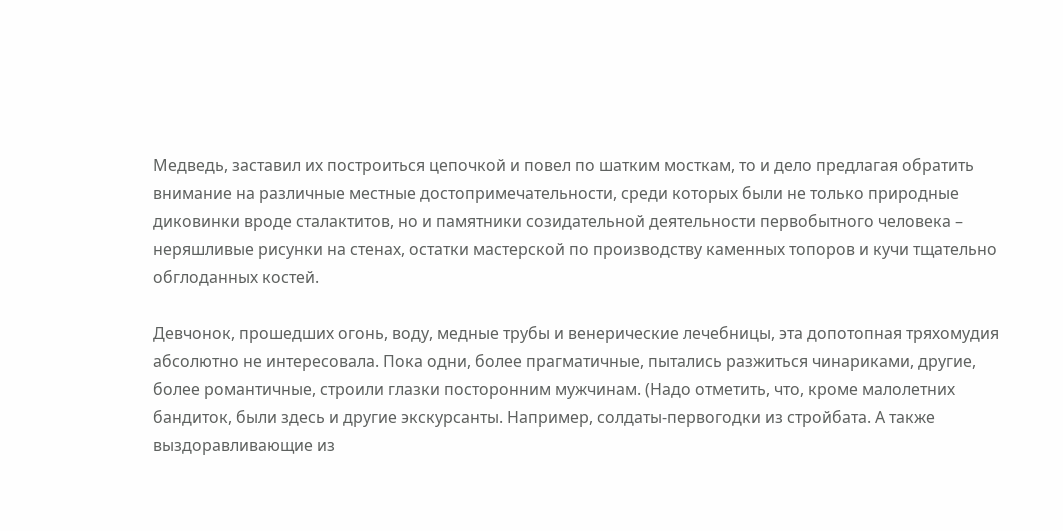Медведь, заставил их построиться цепочкой и повел по шатким мосткам, то и дело предлагая обратить внимание на различные местные достопримечательности, среди которых были не только природные диковинки вроде сталактитов, но и памятники созидательной деятельности первобытного человека – неряшливые рисунки на стенах, остатки мастерской по производству каменных топоров и кучи тщательно обглоданных костей.

Девчонок, прошедших огонь, воду, медные трубы и венерические лечебницы, эта допотопная тряхомудия абсолютно не интересовала. Пока одни, более прагматичные, пытались разжиться чинариками, другие, более романтичные, строили глазки посторонним мужчинам. (Надо отметить, что, кроме малолетних бандиток, были здесь и другие экскурсанты. Например, солдаты-первогодки из стройбата. А также выздоравливающие из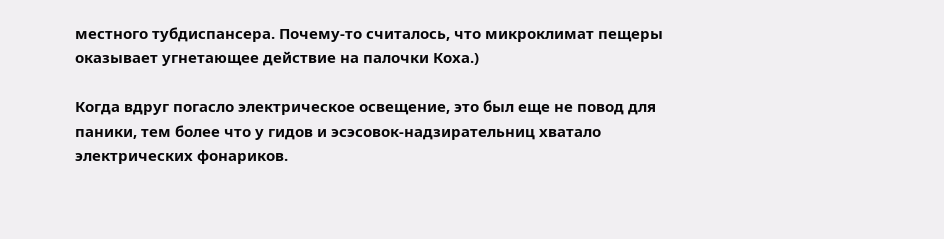местного тубдиспансера. Почему-то считалось, что микроклимат пещеры оказывает угнетающее действие на палочки Коха.)

Когда вдруг погасло электрическое освещение, это был еще не повод для паники, тем более что у гидов и эсэсовок-надзирательниц хватало электрических фонариков.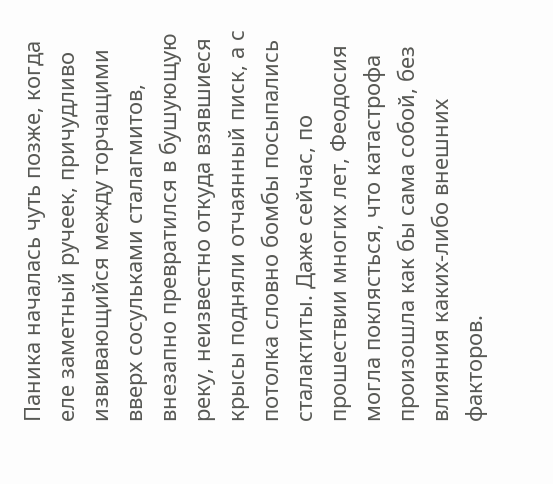Паника началась чуть позже, когда еле заметный ручеек, причудливо извивающийся между торчащими вверх сосульками сталагмитов, внезапно превратился в бушующую реку, неизвестно откуда взявшиеся крысы подняли отчаянный писк, а с потолка словно бомбы посыпались сталактиты. Даже сейчас, по прошествии многих лет, Феодосия могла поклясться, что катастрофа произошла как бы сама собой, без влияния каких-либо внешних факторов.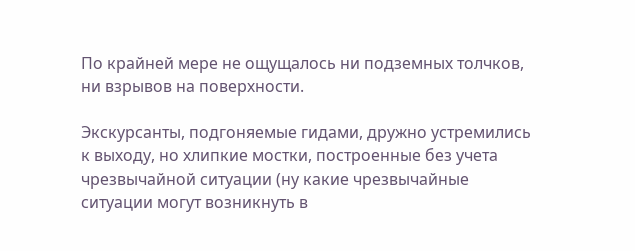По крайней мере не ощущалось ни подземных толчков, ни взрывов на поверхности.

Экскурсанты, подгоняемые гидами, дружно устремились к выходу, но хлипкие мостки, построенные без учета чрезвычайной ситуации (ну какие чрезвычайные ситуации могут возникнуть в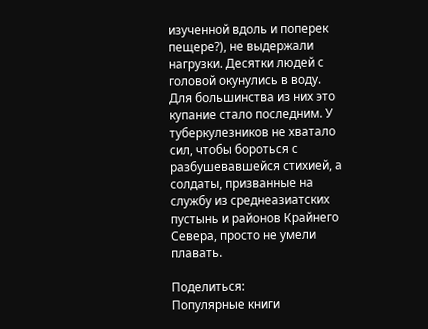изученной вдоль и поперек пещере?), не выдержали нагрузки. Десятки людей с головой окунулись в воду. Для большинства из них это купание стало последним. У туберкулезников не хватало сил, чтобы бороться с разбушевавшейся стихией, а солдаты, призванные на службу из среднеазиатских пустынь и районов Крайнего Севера, просто не умели плавать.

Поделиться:
Популярные книги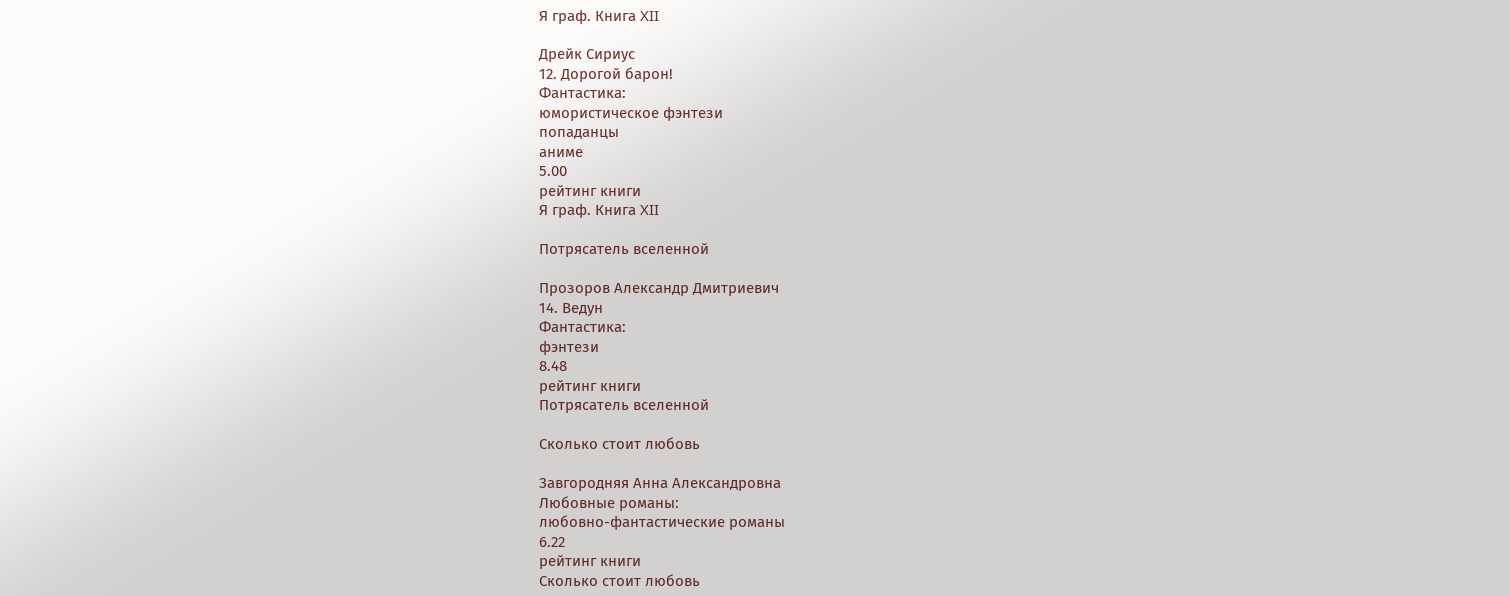Я граф. Книга XII

Дрейк Сириус
12. Дорогой барон!
Фантастика:
юмористическое фэнтези
попаданцы
аниме
5.00
рейтинг книги
Я граф. Книга XII

Потрясатель вселенной

Прозоров Александр Дмитриевич
14. Ведун
Фантастика:
фэнтези
8.48
рейтинг книги
Потрясатель вселенной

Сколько стоит любовь

Завгородняя Анна Александровна
Любовные романы:
любовно-фантастические романы
6.22
рейтинг книги
Сколько стоит любовь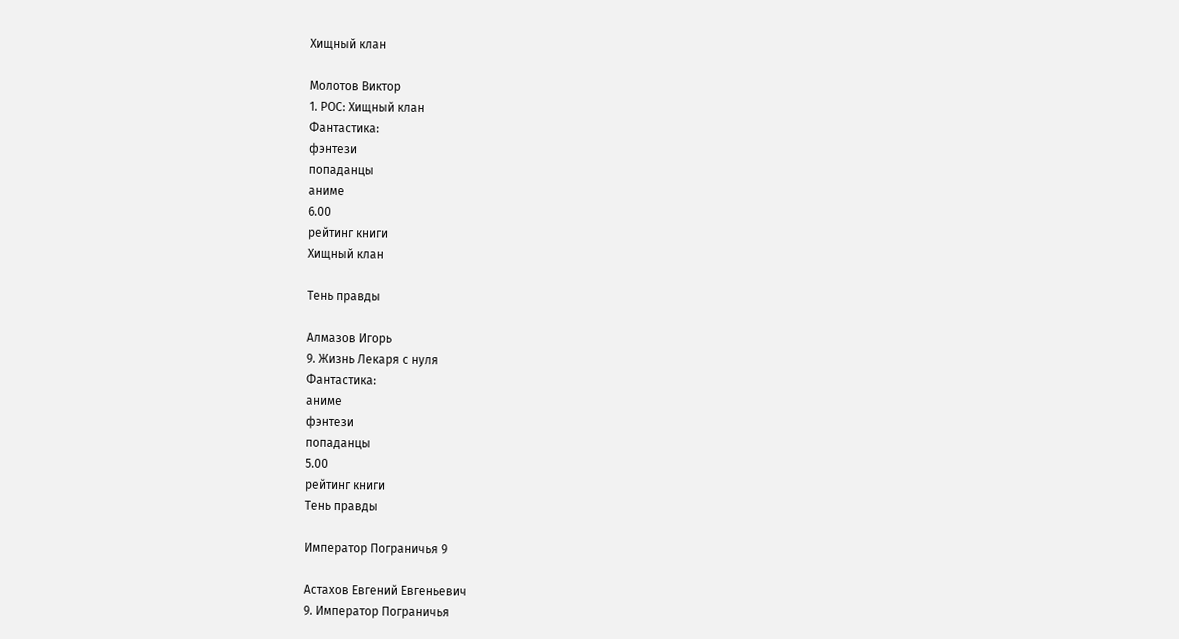Хищный клан

Молотов Виктор
1. РОС: Хищный клан
Фантастика:
фэнтези
попаданцы
аниме
6.00
рейтинг книги
Хищный клан

Тень правды

Алмазов Игорь
9. Жизнь Лекаря с нуля
Фантастика:
аниме
фэнтези
попаданцы
5.00
рейтинг книги
Тень правды

Император Пограничья 9

Астахов Евгений Евгеньевич
9. Император Пограничья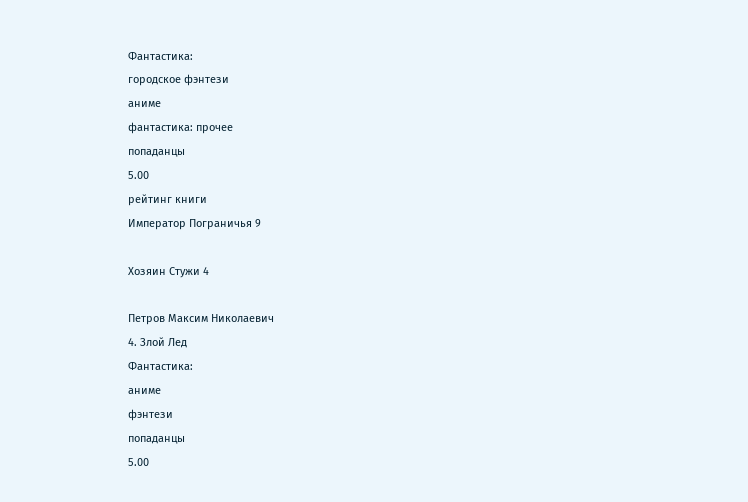Фантастика:
городское фэнтези
аниме
фантастика: прочее
попаданцы
5.00
рейтинг книги
Император Пограничья 9

Хозяин Стужи 4

Петров Максим Николаевич
4. Злой Лед
Фантастика:
аниме
фэнтези
попаданцы
5.00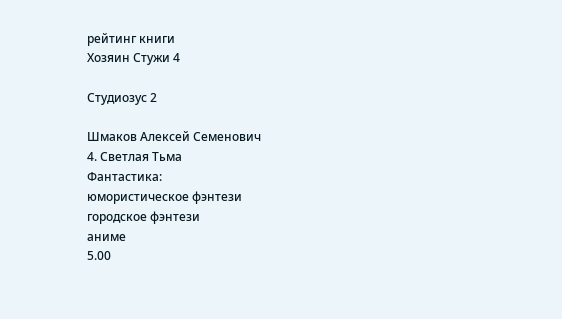рейтинг книги
Хозяин Стужи 4

Студиозус 2

Шмаков Алексей Семенович
4. Светлая Тьма
Фантастика:
юмористическое фэнтези
городское фэнтези
аниме
5.00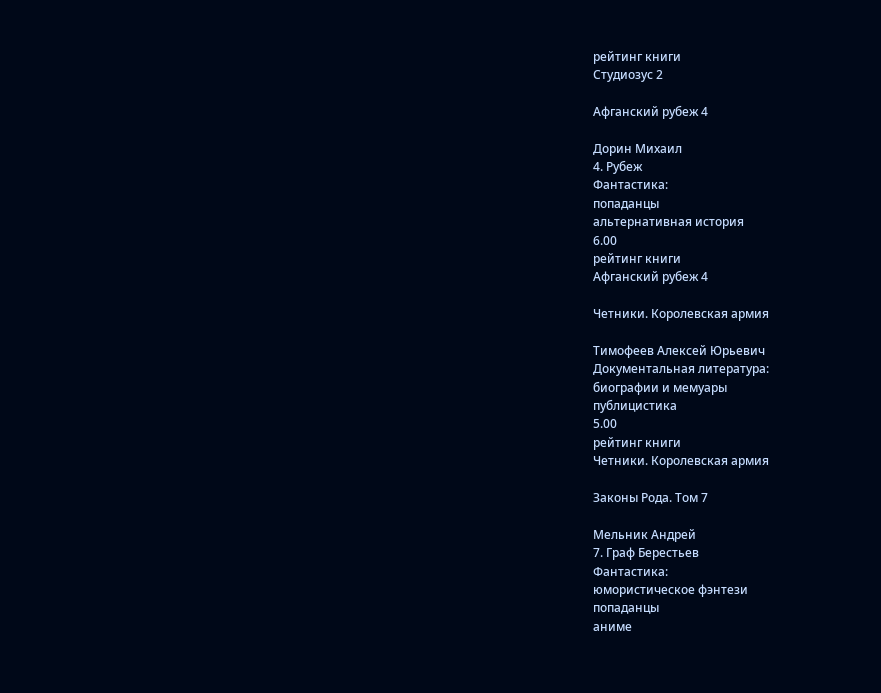рейтинг книги
Студиозус 2

Афганский рубеж 4

Дорин Михаил
4. Рубеж
Фантастика:
попаданцы
альтернативная история
6.00
рейтинг книги
Афганский рубеж 4

Четники. Королевская армия

Тимофеев Алексей Юрьевич
Документальная литература:
биографии и мемуары
публицистика
5.00
рейтинг книги
Четники. Королевская армия

Законы Рода. Том 7

Мельник Андрей
7. Граф Берестьев
Фантастика:
юмористическое фэнтези
попаданцы
аниме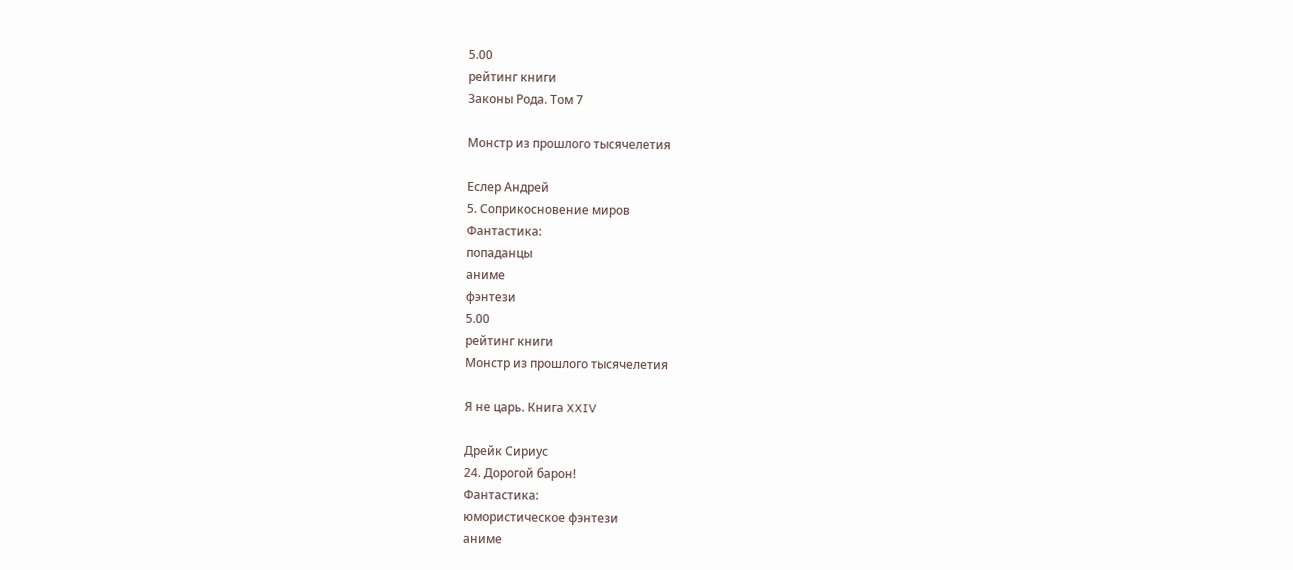5.00
рейтинг книги
Законы Рода. Том 7

Монстр из прошлого тысячелетия

Еслер Андрей
5. Соприкосновение миров
Фантастика:
попаданцы
аниме
фэнтези
5.00
рейтинг книги
Монстр из прошлого тысячелетия

Я не царь. Книга XXIV

Дрейк Сириус
24. Дорогой барон!
Фантастика:
юмористическое фэнтези
аниме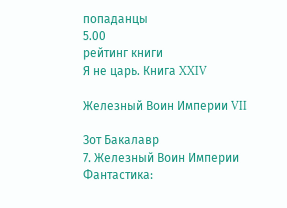попаданцы
5.00
рейтинг книги
Я не царь. Книга XXIV

Железный Воин Империи VII

Зот Бакалавр
7. Железный Воин Империи
Фантастика: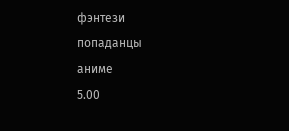фэнтези
попаданцы
аниме
5.00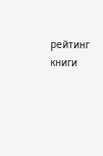рейтинг книги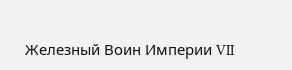Железный Воин Империи VII